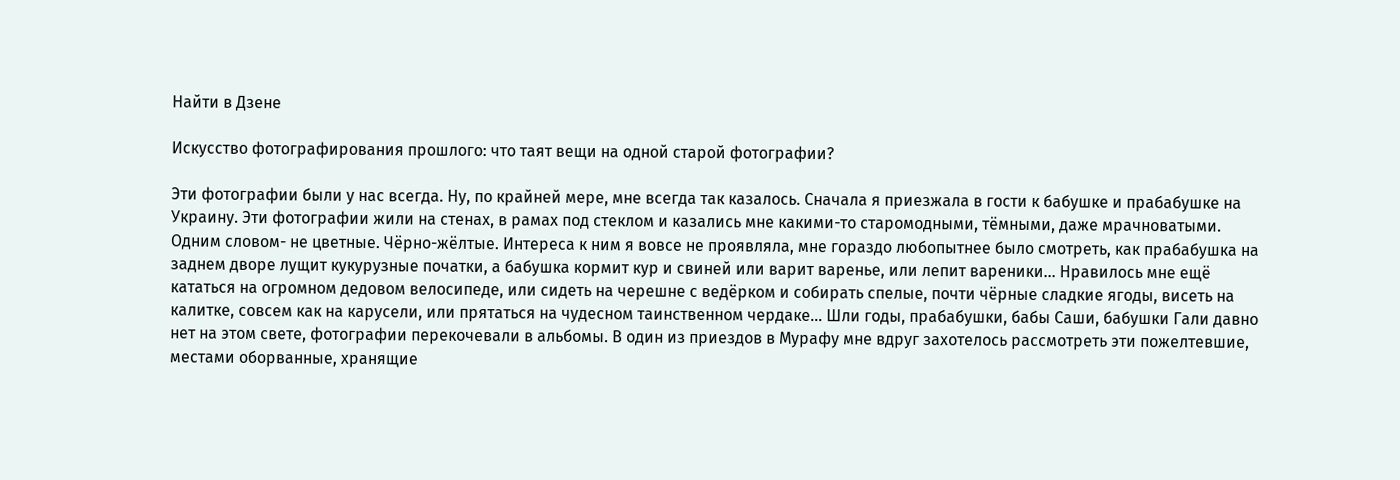Найти в Дзене

Искусство фотографирования прошлого: что таят вещи на одной старой фотографии?

Эти фотографии были у нас всегда. Ну, по крайней мере, мне всегда так казалось. Сначала я приезжала в гости к бабушке и прабабушке на Украину. Эти фотографии жили на стенах, в рамах под стеклом и казались мне какими-то старомодными, тёмными, даже мрачноватыми. Одним словом- не цветные. Чёрно-жёлтые. Интереса к ним я вовсе не проявляла, мне гораздо любопытнее было смотреть, как прабабушка на заднем дворе лущит кукурузные початки, а бабушка кормит кур и свиней или варит варенье, или лепит вареники... Нравилось мне ещё кататься на огромном дедовом велосипеде, или сидеть на черешне с ведёрком и собирать спелые, почти чёрные сладкие ягоды, висеть на калитке, совсем как на карусели, или прятаться на чудесном таинственном чердаке… Шли годы, прабабушки, бабы Саши, бабушки Гали давно нет на этом свете, фотографии перекочевали в альбомы. В один из приездов в Мурафу мне вдруг захотелось рассмотреть эти пожелтевшие, местами оборванные, хранящие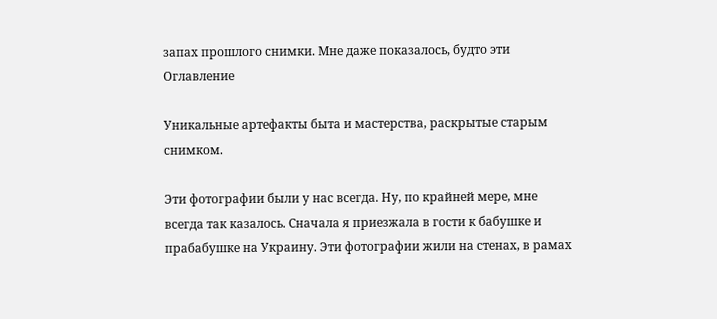запах прошлого снимки. Мне даже показалось, будто эти
Оглавление

Уникальные артефакты быта и мастерства, раскрытые старым снимком.

Эти фотографии были у нас всегда. Ну, по крайней мере, мне всегда так казалось. Сначала я приезжала в гости к бабушке и прабабушке на Украину. Эти фотографии жили на стенах, в рамах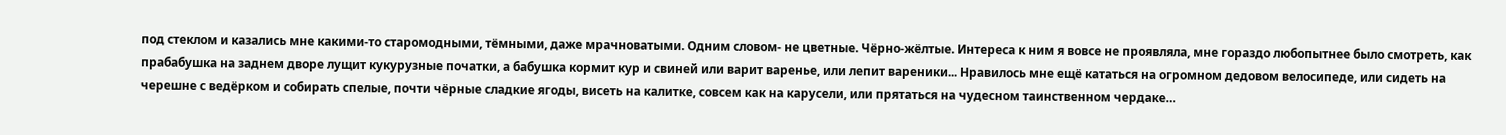под стеклом и казались мне какими-то старомодными, тёмными, даже мрачноватыми. Одним словом- не цветные. Чёрно-жёлтые. Интереса к ним я вовсе не проявляла, мне гораздо любопытнее было смотреть, как прабабушка на заднем дворе лущит кукурузные початки, а бабушка кормит кур и свиней или варит варенье, или лепит вареники... Нравилось мне ещё кататься на огромном дедовом велосипеде, или сидеть на черешне с ведёрком и собирать спелые, почти чёрные сладкие ягоды, висеть на калитке, совсем как на карусели, или прятаться на чудесном таинственном чердаке…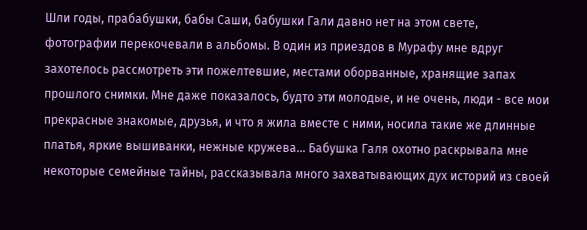Шли годы, прабабушки, бабы Саши, бабушки Гали давно нет на этом свете, фотографии перекочевали в альбомы. В один из приездов в Мурафу мне вдруг захотелось рассмотреть эти пожелтевшие, местами оборванные, хранящие запах прошлого снимки. Мне даже показалось, будто эти молодые, и не очень, люди - все мои прекрасные знакомые, друзья, и что я жила вместе с ними, носила такие же длинные платья, яркие вышиванки, нежные кружева… Бабушка Галя охотно раскрывала мне некоторые семейные тайны, рассказывала много захватывающих дух историй из своей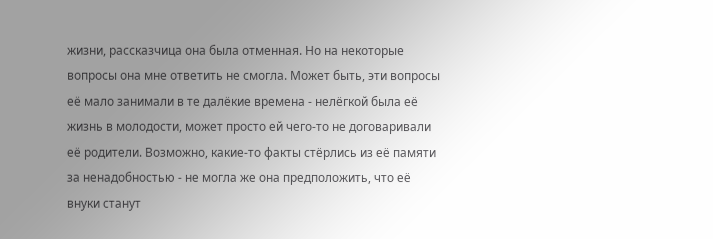жизни, рассказчица она была отменная. Но на некоторые вопросы она мне ответить не смогла. Может быть, эти вопросы её мало занимали в те далёкие времена - нелёгкой была её жизнь в молодости, может просто ей чего-то не договаривали её родители. Возможно, какие-то факты стёрлись из её памяти за ненадобностью - не могла же она предположить, что её внуки станут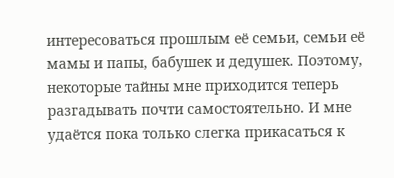интересоваться прошлым её семьи, семьи её мамы и папы, бабушек и дедушек. Поэтому, некоторые тайны мне приходится теперь разгадывать почти самостоятельно. И мне удаётся пока только слегка прикасаться к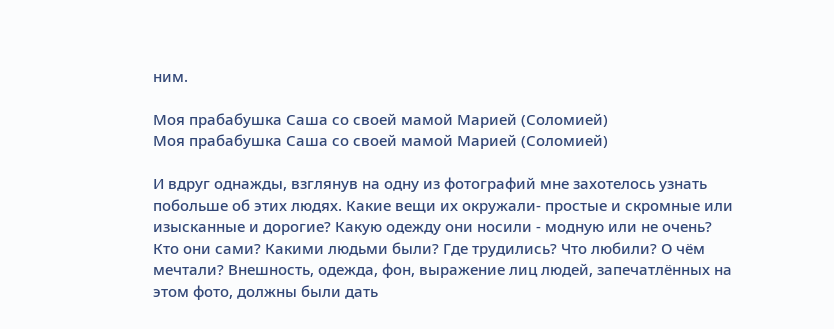ним.

Моя прабабушка Саша со своей мамой Марией (Соломией)
Моя прабабушка Саша со своей мамой Марией (Соломией)

И вдруг однажды, взглянув на одну из фотографий мне захотелось узнать побольше об этих людях. Какие вещи их окружали- простые и скромные или изысканные и дорогие? Какую одежду они носили - модную или не очень? Кто они сами? Какими людьми были? Где трудились? Что любили? О чём мечтали? Внешность, одежда, фон, выражение лиц людей, запечатлённых на этом фото, должны были дать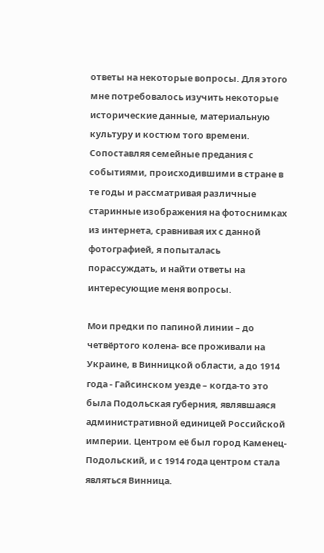ответы на некоторые вопросы. Для этого мне потребовалось изучить некоторые исторические данные, материальную культуру и костюм того времени. Сопоставляя семейные предания с событиями, происходившими в стране в те годы и рассматривая различные старинные изображения на фотоснимках из интернета, сравнивая их с данной фотографией, я попыталась порассуждать, и найти ответы на интересующие меня вопросы.

Мои предки по папиной линии – до четвёртого колена- все проживали на Украине, в Винницкой области, а до 1914 года - Гайсинском уезде – когда-то это была Подольская губерния, являвшаяся административной единицей Российской империи. Центром её был город Каменец-Подольский, и с 1914 года центром стала являться Винница.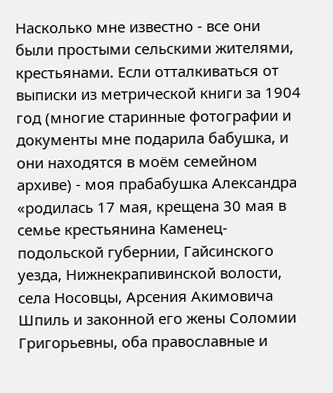Насколько мне известно - все они были простыми сельскими жителями, крестьянами. Если отталкиваться от выписки из метрической книги за 1904 год (многие старинные фотографии и документы мне подарила бабушка, и они находятся в моём семейном архиве) - моя прабабушка Александра «родилась 17 мая, крещена 30 мая в семье крестьянина Каменец-подольской губернии, Гайсинского уезда, Нижнекрапивинской волости, села Носовцы, Арсения Акимовича Шпиль и законной его жены Соломии Григорьевны, оба православные и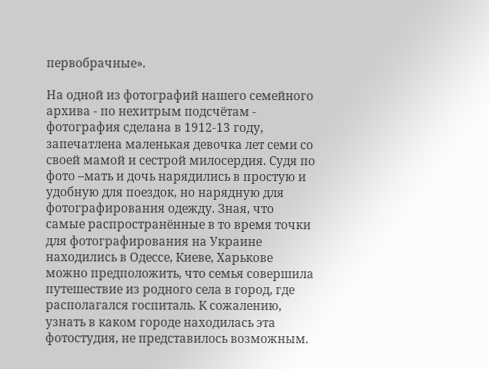первобрачные».

На одной из фотографий нашего семейного архива - по нехитрым подсчётам - фотография сделана в 1912-13 году, запечатлена маленькая девочка лет семи со своей мамой и сестрой милосердия. Судя по фото –мать и дочь нарядились в простую и удобную для поездок, но нарядную для фотографирования одежду. Зная, что самые распространённые в то время точки для фотографирования на Украине находились в Одессе, Киеве, Харькове можно предположить, что семья совершила путешествие из родного села в город, где располагался госпиталь. К сожалению, узнать в каком городе находилась эта фотостудия, не представилось возможным.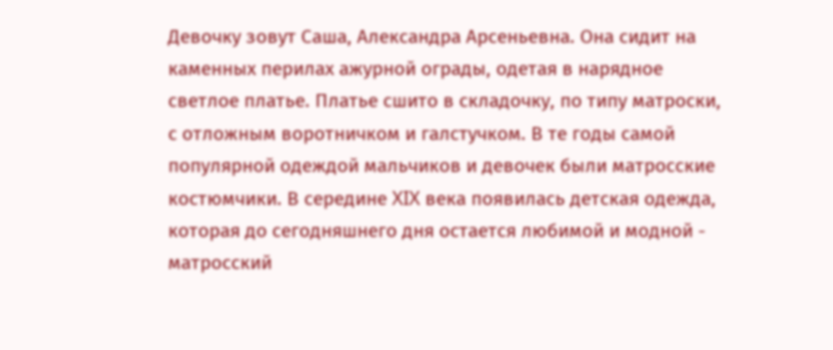Девочку зовут Саша, Александра Арсеньевна. Она сидит на каменных перилах ажурной ограды, одетая в нарядное светлое платье. Платье сшито в складочку, по типу матроски, с отложным воротничком и галстучком. В те годы самой популярной одеждой мальчиков и девочек были матросские костюмчики. В середине XIX века появилась детская одежда, которая до сегодняшнего дня остается любимой и модной - матросский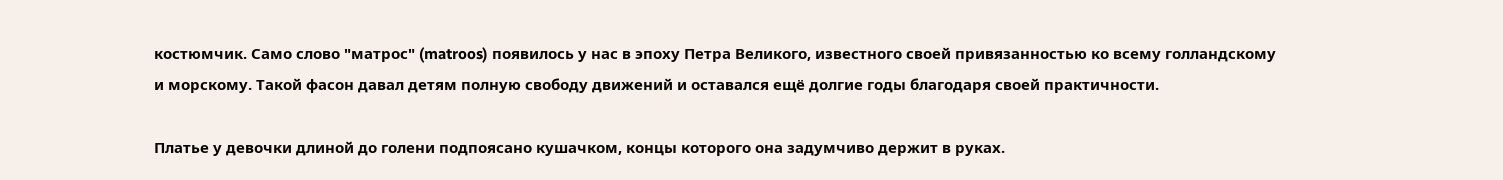костюмчик. Само слово "матрос" (matroos) появилось у нас в эпоху Петра Великого, известного своей привязанностью ко всему голландскому и морскому. Такой фасон давал детям полную свободу движений и оставался ещё долгие годы благодаря своей практичности.

Платье у девочки длиной до голени подпоясано кушачком, концы которого она задумчиво держит в руках.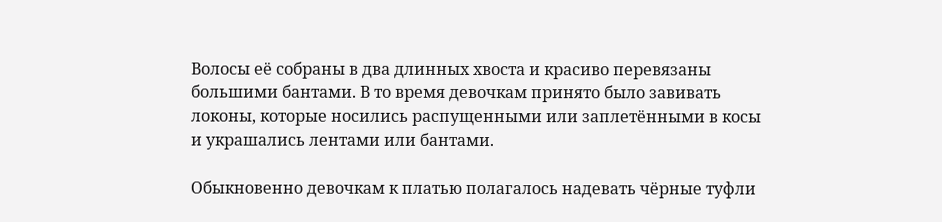Волосы её собраны в два длинных хвоста и красиво перевязаны большими бантами. В то время девочкам принято было завивать локоны, которые носились распущенными или заплетёнными в косы и украшались лентами или бантами.

Обыкновенно девочкам к платью полагалось надевать чёрные туфли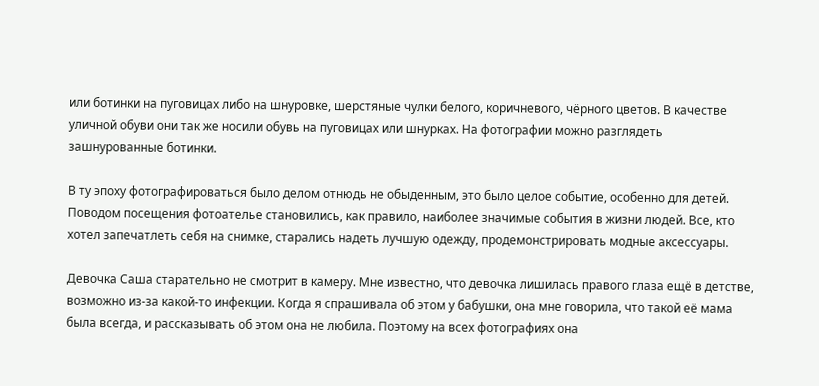или ботинки на пуговицах либо на шнуровке, шерстяные чулки белого, коричневого, чёрного цветов. В качестве уличной обуви они так же носили обувь на пуговицах или шнурках. На фотографии можно разглядеть зашнурованные ботинки.

В ту эпоху фотографироваться было делом отнюдь не обыденным, это было целое событие, особенно для детей. Поводом посещения фотоателье становились, как правило, наиболее значимые события в жизни людей. Все, кто хотел запечатлеть себя на снимке, старались надеть лучшую одежду, продемонстрировать модные аксессуары.

Девочка Саша старательно не смотрит в камеру. Мне известно, что девочка лишилась правого глаза ещё в детстве, возможно из-за какой-то инфекции. Когда я спрашивала об этом у бабушки, она мне говорила, что такой её мама была всегда, и рассказывать об этом она не любила. Поэтому на всех фотографиях она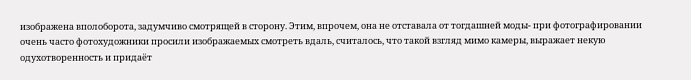изображена вполоборота, задумчиво смотрящей в сторону. Этим, впрочем, она не отставала от тогдашней моды- при фотографировании очень часто фотохудожники просили изображаемых смотреть вдаль, считалось, что такой взгляд мимо камеры, выражает некую одухотворенность и придаёт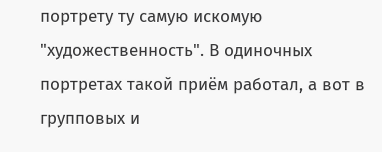портрету ту самую искомую "художественность". В одиночных портретах такой приём работал, а вот в групповых и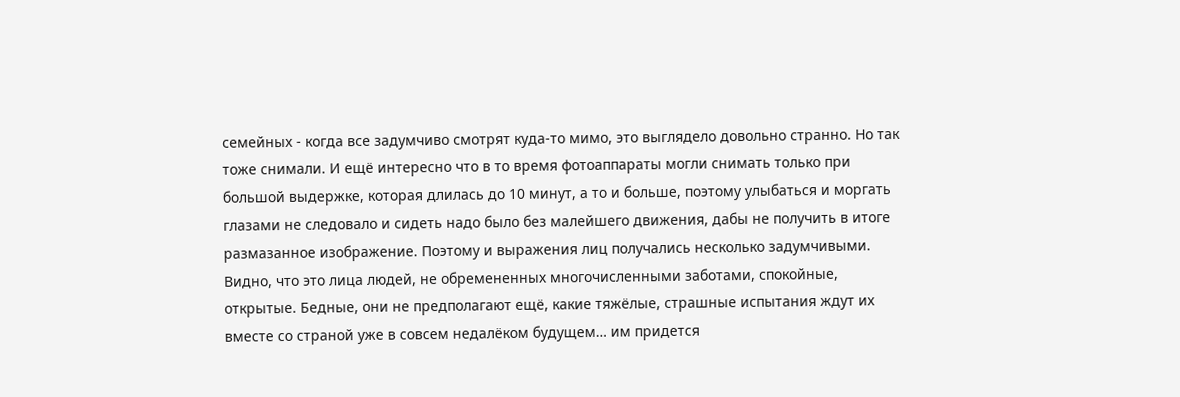семейных - когда все задумчиво смотрят куда-то мимо, это выглядело довольно странно. Но так тоже снимали. И ещё интересно что в то время фотоаппараты могли снимать только при большой выдержке, которая длилась до 10 минут, а то и больше, поэтому улыбаться и моргать глазами не следовало и сидеть надо было без малейшего движения, дабы не получить в итоге размазанное изображение. Поэтому и выражения лиц получались несколько задумчивыми. Видно, что это лица людей, не обремененных многочисленными заботами, спокойные, открытые. Бедные, они не предполагают ещё, какие тяжёлые, страшные испытания ждут их вместе со страной уже в совсем недалёком будущем… им придется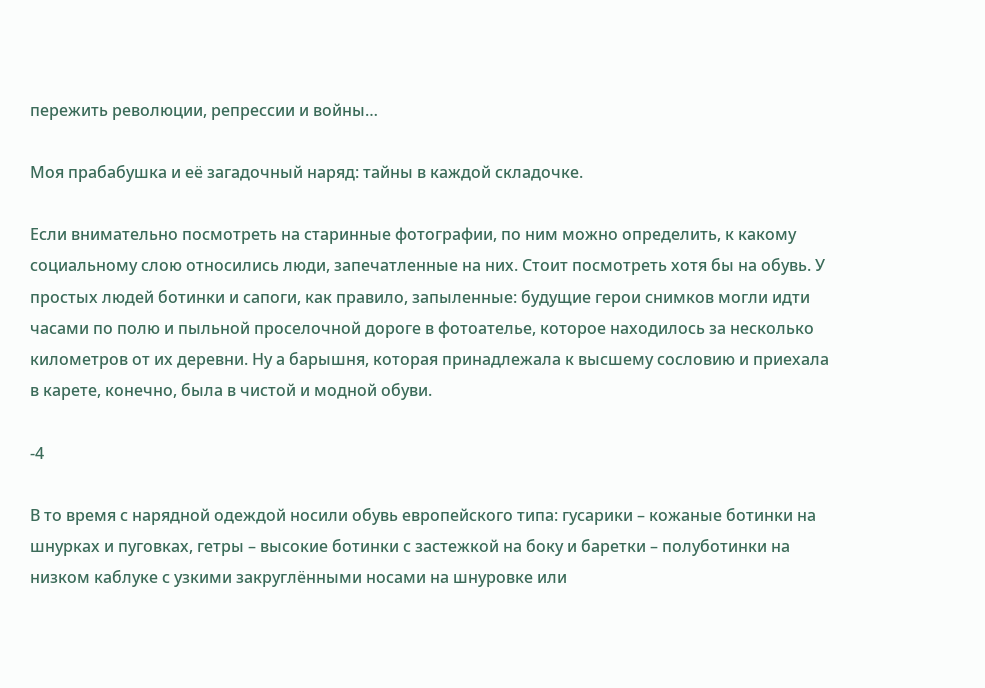пережить революции, репрессии и войны…

Моя прабабушка и её загадочный наряд: тайны в каждой складочке.

Если внимательно посмотреть на старинные фотографии, по ним можно определить, к какому социальному слою относились люди, запечатленные на них. Стоит посмотреть хотя бы на обувь. У простых людей ботинки и сапоги, как правило, запыленные: будущие герои снимков могли идти часами по полю и пыльной проселочной дороге в фотоателье, которое находилось за несколько километров от их деревни. Ну а барышня, которая принадлежала к высшему сословию и приехала в карете, конечно, была в чистой и модной обуви.

-4

В то время с нарядной одеждой носили обувь европейского типа: гусарики – кожаные ботинки на шнурках и пуговках, гетры – высокие ботинки с застежкой на боку и баретки – полуботинки на низком каблуке с узкими закруглёнными носами на шнуровке или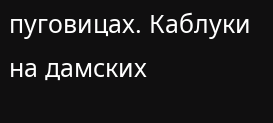пуговицах. Каблуки на дамских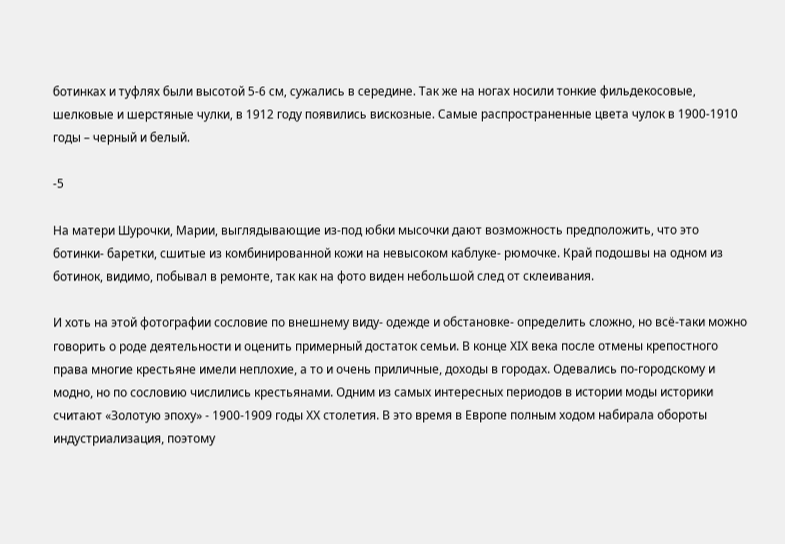ботинках и туфлях были высотой 5-6 см, сужались в середине. Так же на ногах носили тонкие фильдекосовые, шелковые и шерстяные чулки, в 1912 году появились вискозные. Самые распространенные цвета чулок в 1900-1910 годы – черный и белый.

-5

На матери Шурочки, Марии, выглядывающие из-под юбки мысочки дают возможность предположить, что это ботинки- баретки, сшитые из комбинированной кожи на невысоком каблуке- рюмочке. Край подошвы на одном из ботинок, видимо, побывал в ремонте, так как на фото виден небольшой след от склеивания.

И хоть на этой фотографии сословие по внешнему виду- одежде и обстановке- определить сложно, но всё-таки можно говорить о роде деятельности и оценить примерный достаток семьи. В конце ХIХ века после отмены крепостного права многие крестьяне имели неплохие, а то и очень приличные, доходы в городах. Одевались по-городскому и модно, но по сословию числились крестьянами. Одним из самых интересных периодов в истории моды историки считают «Золотую эпоху» - 1900-1909 годы ХХ столетия. В это время в Европе полным ходом набирала обороты индустриализация, поэтому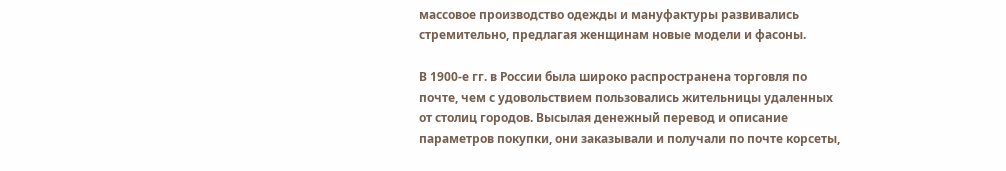массовое производство одежды и мануфактуры развивались стремительно, предлагая женщинам новые модели и фасоны.

В 1900-е гг. в России была широко распространена торговля по почте, чем с удовольствием пользовались жительницы удаленных от столиц городов. Высылая денежный перевод и описание параметров покупки, они заказывали и получали по почте корсеты,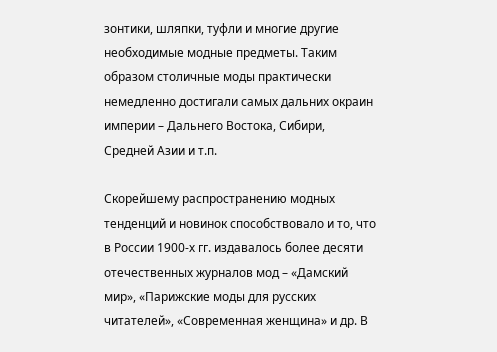зонтики, шляпки, туфли и многие другие необходимые модные предметы. Таким образом столичные моды практически немедленно достигали самых дальних окраин империи – Дальнего Востока, Сибири, Средней Азии и т.п.

Скорейшему распространению модных тенденций и новинок способствовало и то, что в России 1900-х гг. издавалось более десяти отечественных журналов мод – «Дамский мир», «Парижские моды для русских читателей», «Современная женщина» и др. В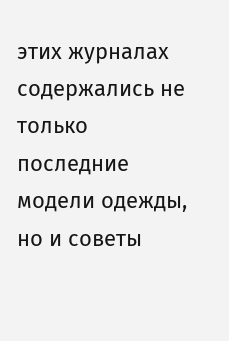этих журналах содержались не только последние модели одежды, но и советы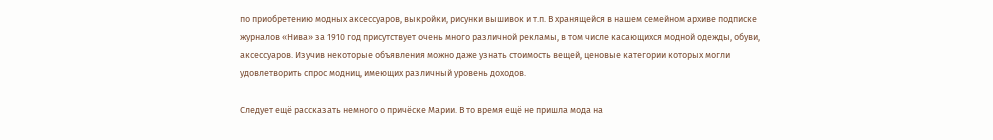по приобретению модных аксессуаров, выкройки, рисунки вышивок и т.п. В хранящейся в нашем семейном архиве подписке журналов «Нива» за 1910 год присутствует очень много различной рекламы, в том числе касающихся модной одежды, обуви, аксессуаров. Изучив некоторые объявления можно даже узнать стоимость вещей, ценовые категории которых могли удовлетворить спрос модниц, имеющих различный уровень доходов.

Следует ещё рассказать немного о причёске Марии. В то время ещё не пришла мода на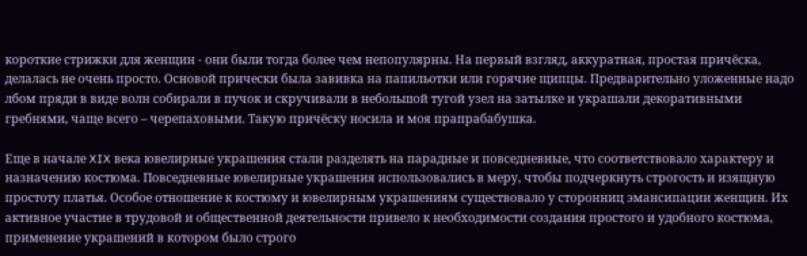короткие стрижки для женщин - они были тогда более чем непопулярны. На первый взгляд, аккуратная, простая причёска, делалась не очень просто. Основой прически была завивка на папильотки или горячие щипцы. Предварительно уложенные надо лбом пряди в виде волн собирали в пучок и скручивали в небольшой тугой узел на затылке и украшали декоративными гребнями, чаще всего – черепаховыми. Такую причёску носила и моя прапрабабушка.

Еще в начале XIX века ювелирные украшения стали разделять на парадные и повседневные, что соответствовало характеру и назначению костюма. Повседневные ювелирные украшения использовались в меру, чтобы подчеркнуть строгость и изящную простоту платья. Особое отношение к костюму и ювелирным украшениям существовало у сторонниц эмансипации женщин. Их активное участие в трудовой и общественной деятельности привело к необходимости создания простого и удобного костюма, применение украшений в котором было строго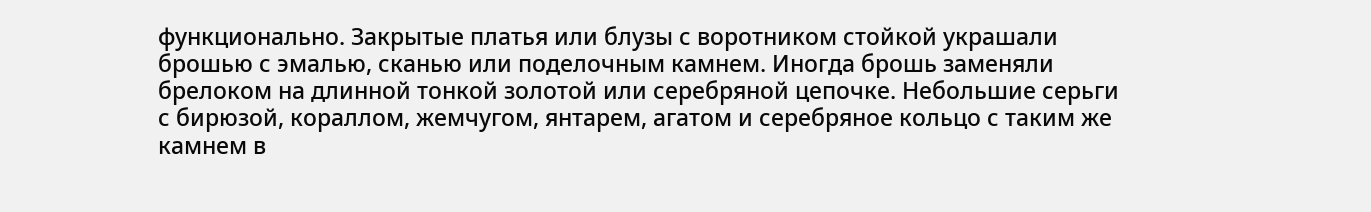функционально. Закрытые платья или блузы с воротником стойкой украшали брошью с эмалью, сканью или поделочным камнем. Иногда брошь заменяли брелоком на длинной тонкой золотой или серебряной цепочке. Небольшие серьги с бирюзой, кораллом, жемчугом, янтарем, агатом и серебряное кольцо с таким же камнем в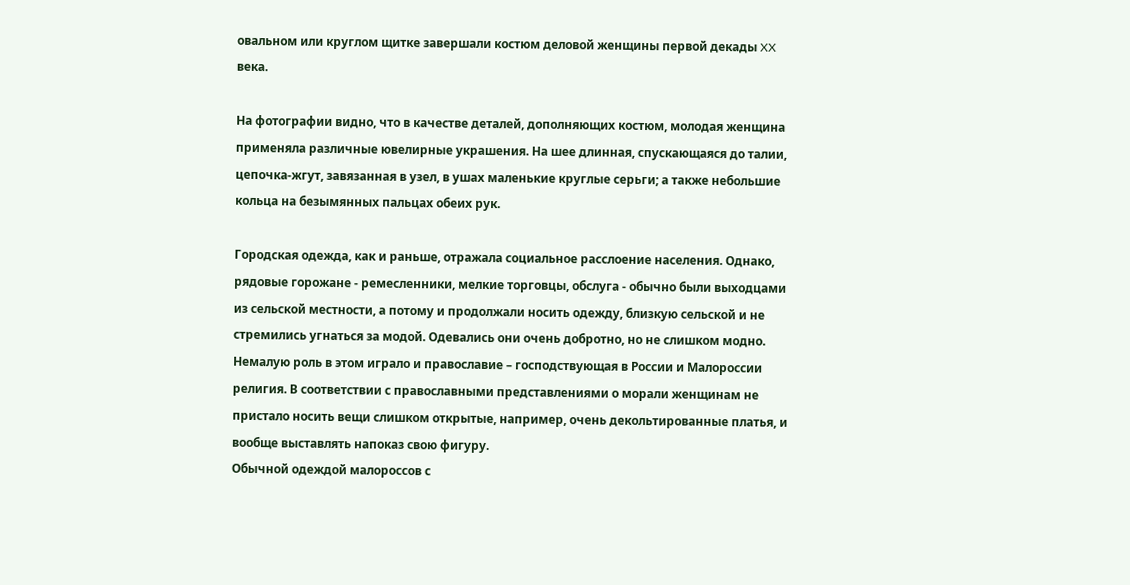овальном или круглом щитке завершали костюм деловой женщины первой декады XX века.

На фотографии видно, что в качестве деталей, дополняющих костюм, молодая женщина применяла различные ювелирные украшения. На шее длинная, спускающаяся до талии, цепочка-жгут, завязанная в узел, в ушах маленькие круглые серьги; а также небольшие кольца на безымянных пальцах обеих рук.

Городская одежда, как и раньше, отражала социальное расслоение населения. Однако, рядовые горожане - ремесленники, мелкие торговцы, обслуга - обычно были выходцами из сельской местности, а потому и продолжали носить одежду, близкую сельской и не стремились угнаться за модой. Одевались они очень добротно, но не слишком модно. Немалую роль в этом играло и православие – господствующая в России и Малороссии религия. В соответствии с православными представлениями о морали женщинам не пристало носить вещи слишком открытые, например, очень декольтированные платья, и вообще выставлять напоказ свою фигуру.
Обычной одеждой малороссов с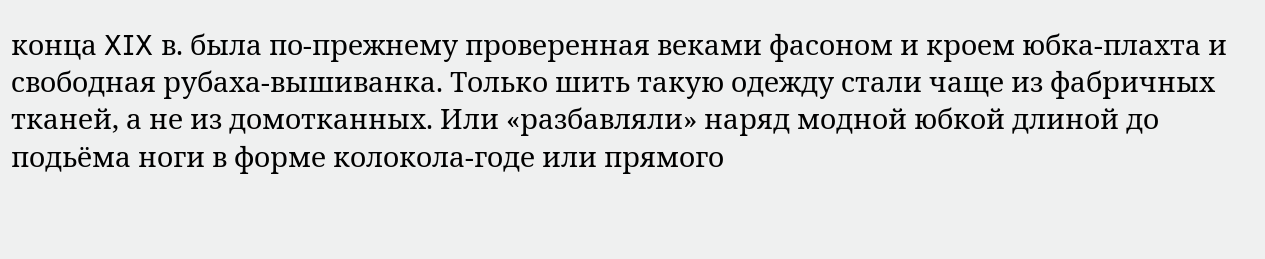конца XIX в. была по-прежнему проверенная веками фасоном и кроем юбка-плахта и свободная рубаха-вышиванка. Только шить такую одежду стали чаще из фабричных тканей, а не из домотканных. Или «разбавляли» наряд модной юбкой длиной до подьёма ноги в форме колокола-годе или прямого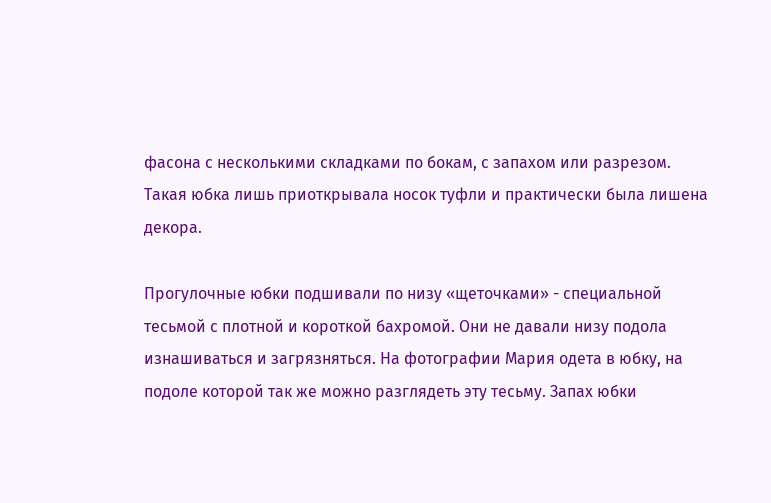фасона с несколькими складками по бокам, с запахом или разрезом. Такая юбка лишь приоткрывала носок туфли и практически была лишена декора.

Прогулочные юбки подшивали по низу «щеточками» - специальной тесьмой с плотной и короткой бахромой. Они не давали низу подола изнашиваться и загрязняться. На фотографии Мария одета в юбку, на подоле которой так же можно разглядеть эту тесьму. Запах юбки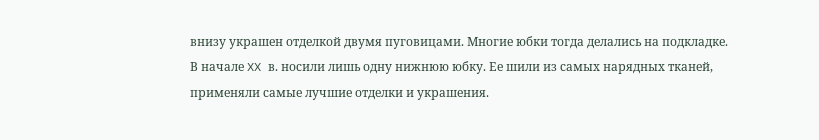внизу украшен отделкой двумя пуговицами. Многие юбки тогда делались на подкладке. В начале XX в. носили лишь одну нижнюю юбку. Ее шили из самых нарядных тканей, применяли самые лучшие отделки и украшения.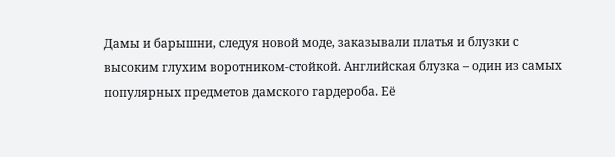Дамы и барышни, следуя новой моде, заказывали платья и блузки с высоким глухим воротником-стойкой. Английская блузка – один из самых популярных предметов дамского гардероба. Её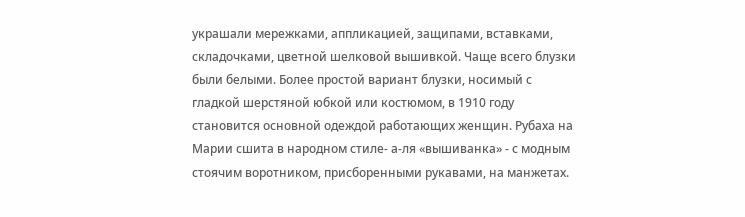украшали мережками, аппликацией, защипами, вставками, складочками, цветной шелковой вышивкой. Чаще всего блузки были белыми. Более простой вариант блузки, носимый с гладкой шерстяной юбкой или костюмом, в 1910 году становится основной одеждой работающих женщин. Рубаха на Марии сшита в народном стиле- а-ля «вышиванка» - с модным стоячим воротником, присборенными рукавами, на манжетах.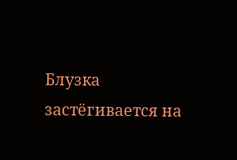Блузка застёгивается на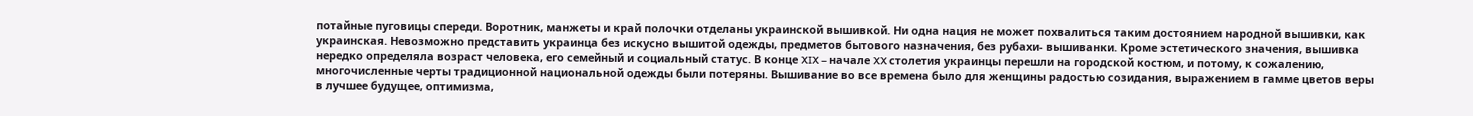потайные пуговицы спереди. Воротник, манжеты и край полочки отделаны украинской вышивкой. Ни одна нация не может похвалиться таким достоянием народной вышивки, как украинская. Невозможно представить украинца без искусно вышитой одежды, предметов бытового назначения, без рубахи- вышиванки. Кроме эстетического значения, вышивка нередко определяла возраст человека, его семейный и социальный статус. В конце XIX – начале XX столетия украинцы перешли на городской костюм, и потому, к сожалению, многочисленные черты традиционной национальной одежды были потеряны. Вышивание во все времена было для женщины радостью созидания, выражением в гамме цветов веры в лучшее будущее, оптимизма,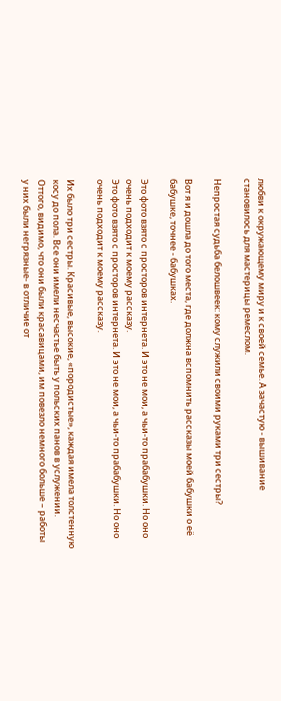любви к окружающему миру и к своей семье. А зачастую - вышивание становилось для мастерицы ремеслом.

Непростая судьба белошвеек: кому служили своими руками три сестры?

Вот я и дошла до того места, где должна вспомнить рассказы моей бабушки о её бабушке, точнее - бабушках.

Это фото взято с просторов интернета. И это не мои, а чьи-то прабабушки. Но оно очень подходит к моему рассказу.
Это фото взято с просторов интернета. И это не мои, а чьи-то прабабушки. Но оно очень подходит к моему рассказу.

Их было три сестры. Красивые, высокие, «породистые», каждая имела толстенную косу до пола. Все они имели несчастье быть у польских панов в услужении. Оттого, видимо, что они были красавицами, им повезло немного больше – работы у них были негрязные- в отличие от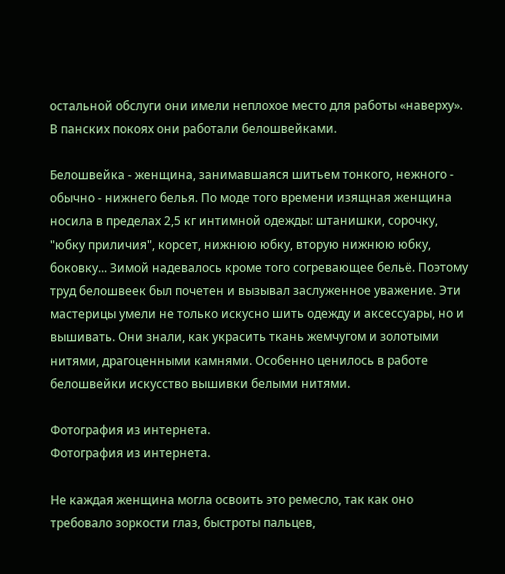остальной обслуги они имели неплохое место для работы «наверху». В панских покоях они работали белошвейками.

Белошвейка - женщина, занимавшаяся шитьем тонкого, нежного - обычно - нижнего белья. По моде того времени изящная женщина носила в пределах 2,5 кг интимной одежды: штанишки, сорочку, "юбку приличия", корсет, нижнюю юбку, вторую нижнюю юбку, боковку... Зимой надевалось кроме того согревающее бельё. Поэтому труд белошвеек был почетен и вызывал заслуженное уважение. Эти мастерицы умели не только искусно шить одежду и аксессуары, но и вышивать. Они знали, как украсить ткань жемчугом и золотыми нитями, драгоценными камнями. Особенно ценилось в работе белошвейки искусство вышивки белыми нитями.

Фотография из интернета.
Фотография из интернета.

Не каждая женщина могла освоить это ремесло, так как оно требовало зоркости глаз, быстроты пальцев,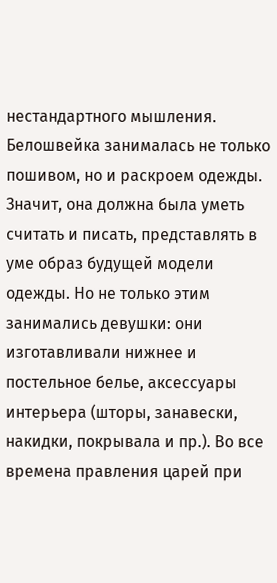нестандартного мышления. Белошвейка занималась не только пошивом, но и раскроем одежды. Значит, она должна была уметь считать и писать, представлять в уме образ будущей модели одежды. Но не только этим занимались девушки: они изготавливали нижнее и постельное белье, аксессуары интерьера (шторы, занавески, накидки, покрывала и пр.). Во все времена правления царей при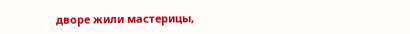дворе жили мастерицы,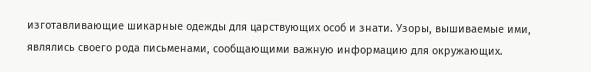изготавливающие шикарные одежды для царствующих особ и знати. Узоры, вышиваемые ими, являлись своего рода письменами, сообщающими важную информацию для окружающих.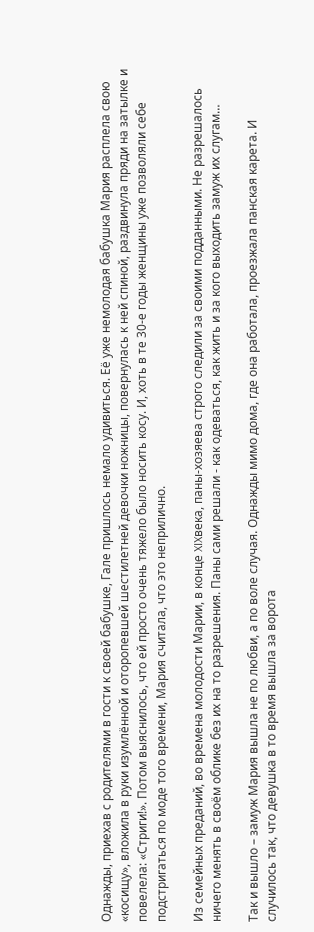Однажды, приехав с родителями в гости к своей бабушке, Гале пришлось немало удивиться. Её уже немолодая бабушка Мария расплела свою «косищу», вложила в руки изумлённой и оторопевшей шестилетней девочки ножницы, повернулась к ней спиной, раздвинула пряди на затылке и повелела: «Стриги!». Потом выяснилось, что ей просто очень тяжело было носить косу. И, хоть в те 30-е годы женщины уже позволяли себе подстригаться по моде того времени, Мария считала, что это неприлично.

Из семейных преданий, во времена молодости Марии, в конце XIXвека, паны-хозяева строго следили за своими подданными. Не разрешалось ничего менять в своём облике без их на то разрешения. Паны сами решали - как одеваться, как жить и за кого выходить замуж их слугам…

Так и вышло – замуж Мария вышла не по любви, а по воле случая. Однажды мимо дома, где она работала, проезжала панская карета. И случилось так, что девушка в то время вышла за ворота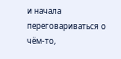и начала переговариваться о чём-то,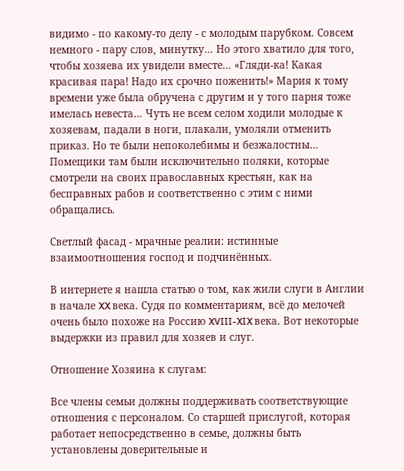видимо - по какому-то делу - с молодым парубком. Совсем немного - пару слов, минутку… Но этого хватило для того, чтобы хозяева их увидели вместе… «Гляди-ка! Какая красивая пара! Надо их срочно поженить!» Мария к тому времени уже была обручена с другим и у того парня тоже имелась невеста… Чуть не всем селом ходили молодые к хозяевам, падали в ноги, плакали, умоляли отменить приказ. Но те были непоколебимы и безжалостны… Помещики там были исключительно поляки, которые смотрели на своих православных крестьян, как на бесправных рабов и соответственно с этим с ними обращались.

Светлый фасад - мрачные реалии: истинные взаимоотношения господ и подчинённых.

В интернете я нашла статью о том, как жили слуги в Англии в начале XX века. Судя по комментариям, всё до мелочей очень было похоже на Россию XVIII-XIX века. Вот некоторые выдержки из правил для хозяев и слуг.

Отношение Хозяина к слугам:

Все члены семьи должны поддерживать соответствующие отношения с персоналом. Со старшей прислугой, которая работает непосредственно в семье, должны быть установлены доверительные и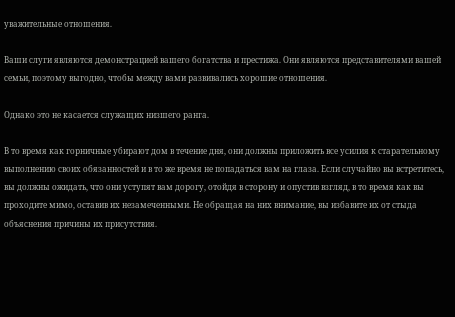уважительные отношения.

Ваши слуги являются демонстрацией вашего богатства и престижа. Они являются представителями вашей семьи, поэтому выгодно, чтобы между вами развивались хорошие отношения.

Однако это не касается служащих низшего ранга.

В то время как горничные убирают дом в течение дня, они должны приложить все усилия к старательному выполнению своих обязанностей и в то же время не попадаться вам на глаза. Если случайно вы встретитесь, вы должны ожидать, что они уступят вам дорогу, отойдя в сторону и опустив взгляд, в то время как вы проходите мимо, оставив их незамеченными. Не обращая на них внимание, вы избавите их от стыда объяснения причины их присутствия.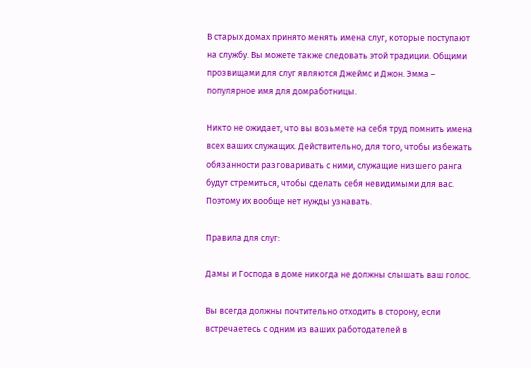В старых домах принято менять имена слуг, которые поступают на службу. Вы можете также следовать этой традиции. Общими прозвищами для слуг являются Джеймс и Джон. Эмма – популярное имя для домработницы.

Никто не ожидает, что вы возьмете на себя труд помнить имена всех ваших служащих. Действительно, для того, чтобы избежать обязанности разговаривать с ними, служащие низшего ранга будут стремиться, чтобы сделать себя невидимыми для вас. Поэтому их вообще нет нужды узнавать.

Правила для слуг:

Дамы и Господа в доме никогда не должны слышать ваш голос.

Вы всегда должны почтительно отходить в сторону, если встречаетесь с одним из ваших работодателей в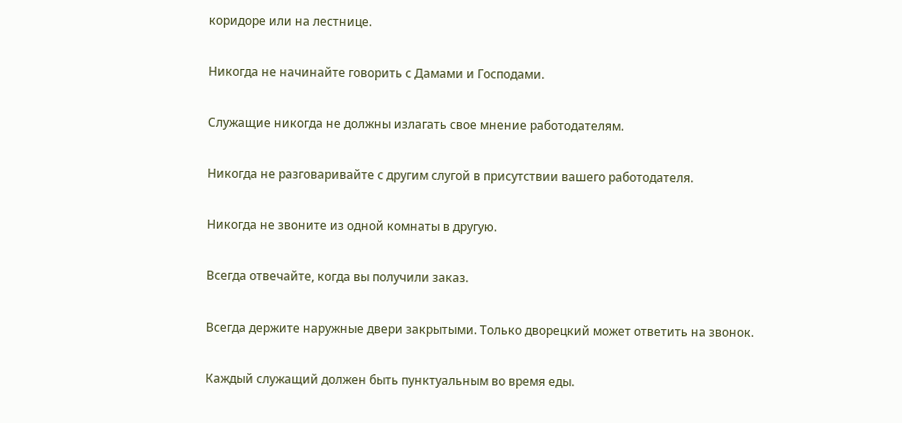коридоре или на лестнице.

Никогда не начинайте говорить с Дамами и Господами.

Служащие никогда не должны излагать свое мнение работодателям.

Никогда не разговаривайте с другим слугой в присутствии вашего работодателя.

Никогда не звоните из одной комнаты в другую.

Всегда отвечайте, когда вы получили заказ.

Всегда держите наружные двери закрытыми. Только дворецкий может ответить на звонок.

Каждый служащий должен быть пунктуальным во время еды.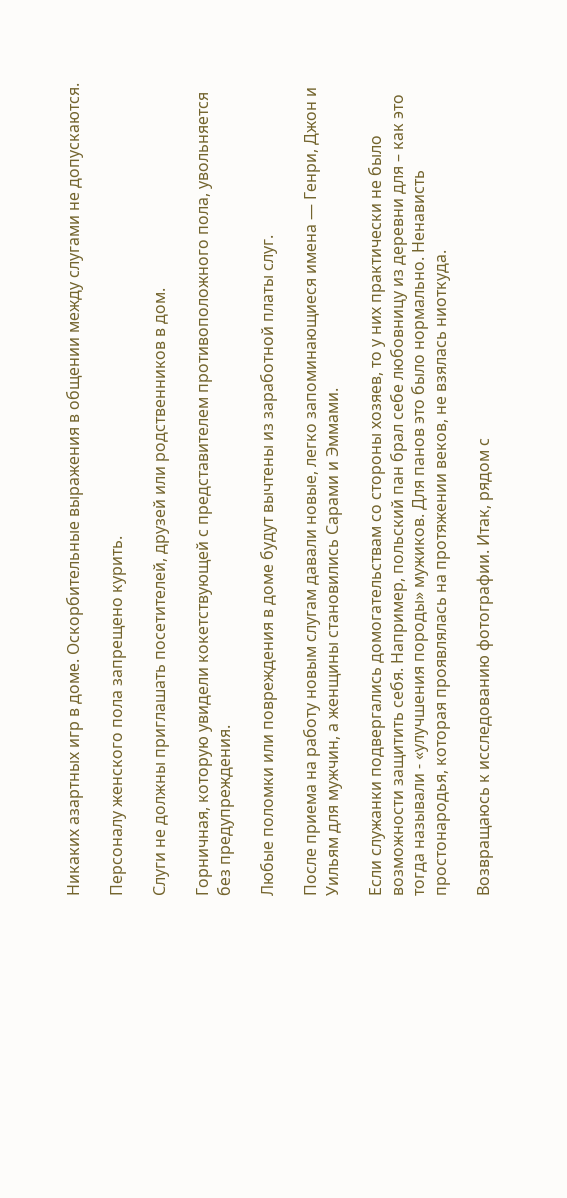Никаких азартных игр в доме. Оскорбительные выражения в общении между слугами не допускаются.

Персоналу женского пола запрещено курить.

Слуги не должны приглашать посетителей, друзей или родственников в дом.

Горничная, которую увидели кокетствующей с представителем противоположного пола, увольняется без предупреждения.

Любые поломки или повреждения в доме будут вычтены из заработной платы слуг.

После приема на работу новым слугам давали новые, легко запоминающиеся имена — Генри, Джон и Уильям для мужчин, а женщины становились Сарами и Эммами.

Если служанки подвергались домогательствам со стороны хозяев, то у них практически не было возможности защитить себя. Например, польский пан брал себе любовницу из деревни для – как это тогда называли - «улучшения породы» мужиков. Для панов это было нормально. Ненависть простонародья, которая проявлялась на протяжении веков, не взялась ниоткуда.

Возвращаюсь к исследованию фотографии. Итак, рядом с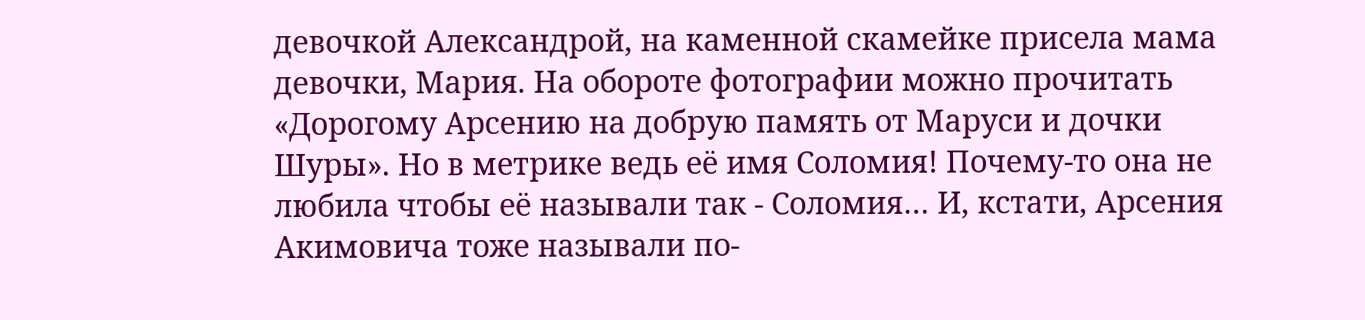девочкой Александрой, на каменной скамейке присела мама девочки, Мария. На обороте фотографии можно прочитать «Дорогому Арсению на добрую память от Маруси и дочки Шуры». Но в метрике ведь её имя Соломия! Почему-то она не любила чтобы её называли так - Соломия… И, кстати, Арсения Акимовича тоже называли по-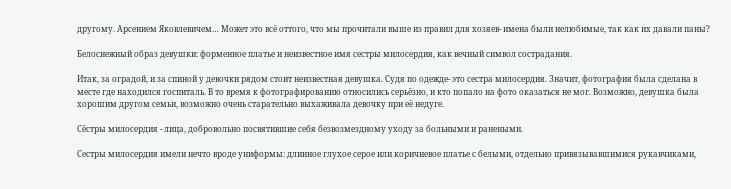другому. Арсением Яковлевичем… Может это всё оттого, что мы прочитали выше из правил для хозяев- имена были нелюбимые, так как их давали паны?

Белоснежный образ девушки: форменное платье и неизвестное имя сестры милосердия, как вечный символ сострадания.

Итак, за оградой, и за спиной у девочки рядом стоит неизвестная девушка. Судя по одежде- это сестра милосердия. Значит, фотография была сделана в месте где находился госпиталь. В то время к фотографированию относились серьёзно, и кто попало на фото оказаться не мог. Возможно, девушка была хорошим другом семьи, возможно очень старательно выхаживала девочку при её недуге.

Сёстры милосердия - лица, добровольно посвятившие себя безвозмездному уходу за больными и ранеными.

Сестры милосердия имели нечто вроде униформы: длинное глухое серое или коричневое платье с белыми, отдельно привязывавшимися рукавчиками,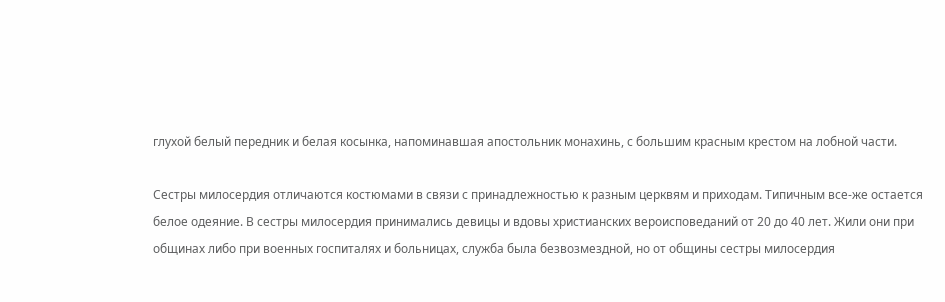глухой белый передник и белая косынка, напоминавшая апостольник монахинь, с большим красным крестом на лобной части.

Сестры милосердия отличаются костюмами в связи с принадлежностью к разным церквям и приходам. Типичным все-же остается белое одеяние. В сестры милосердия принимались девицы и вдовы христианских вероисповеданий от 20 до 40 лет. Жили они при общинах либо при военных госпиталях и больницах, служба была безвозмездной, но от общины сестры милосердия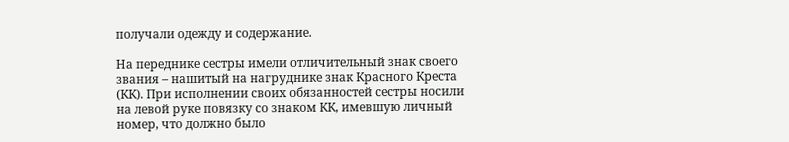получали одежду и содержание.

На переднике сестры имели отличительный знак своего звания – нашитый на нагруднике знак Красного Креста (КК). При исполнении своих обязанностей сестры носили на левой руке повязку со знаком КК, имевшую личный номер, что должно было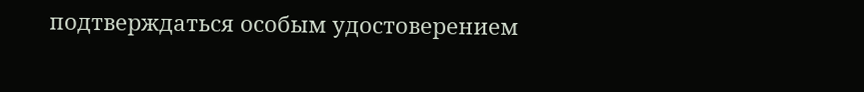подтверждаться особым удостоверением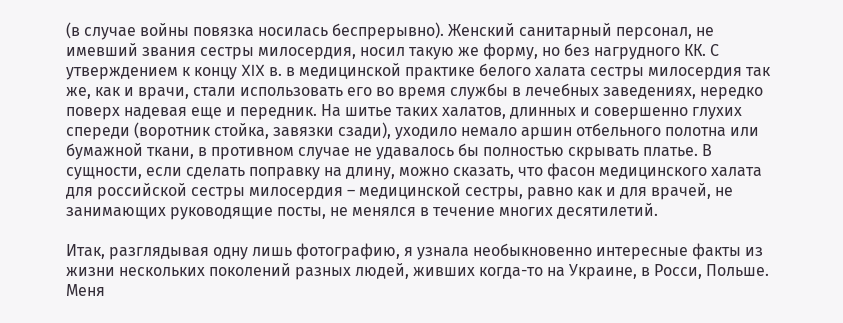(в случае войны повязка носилась беспрерывно). Женский санитарный персонал, не имевший звания сестры милосердия, носил такую же форму, но без нагрудного КК. С утверждением к концу XIX в. в медицинской практике белого халата сестры милосердия так же, как и врачи, стали использовать его во время службы в лечебных заведениях, нередко поверх надевая еще и передник. На шитье таких халатов, длинных и совершенно глухих спереди (воротник стойка, завязки сзади), уходило немало аршин отбельного полотна или бумажной ткани, в противном случае не удавалось бы полностью скрывать платье. В сущности, если сделать поправку на длину, можно сказать, что фасон медицинского халата для российской сестры милосердия – медицинской сестры, равно как и для врачей, не занимающих руководящие посты, не менялся в течение многих десятилетий.

Итак, разглядывая одну лишь фотографию, я узнала необыкновенно интересные факты из жизни нескольких поколений разных людей, живших когда-то на Украине, в Росси, Польше. Меня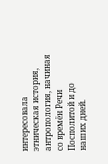интересовала этническая история, антропология, начиная со времён Речи Посполитой и до наших дней.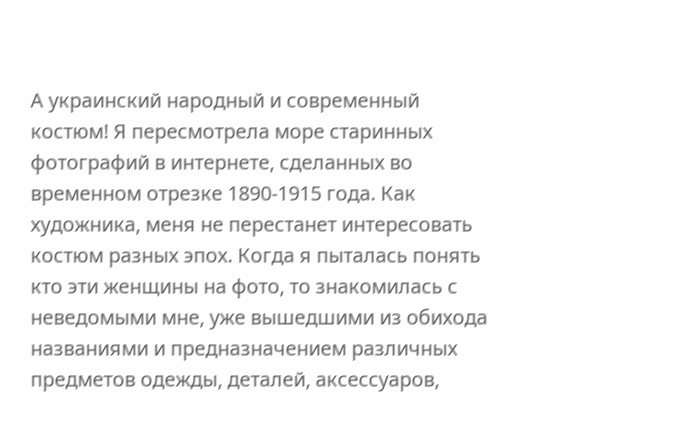А украинский народный и современный костюм! Я пересмотрела море старинных фотографий в интернете, сделанных во временном отрезке 1890-1915 года. Как художника, меня не перестанет интересовать костюм разных эпох. Когда я пыталась понять кто эти женщины на фото, то знакомилась с неведомыми мне, уже вышедшими из обихода названиями и предназначением различных предметов одежды, деталей, аксессуаров,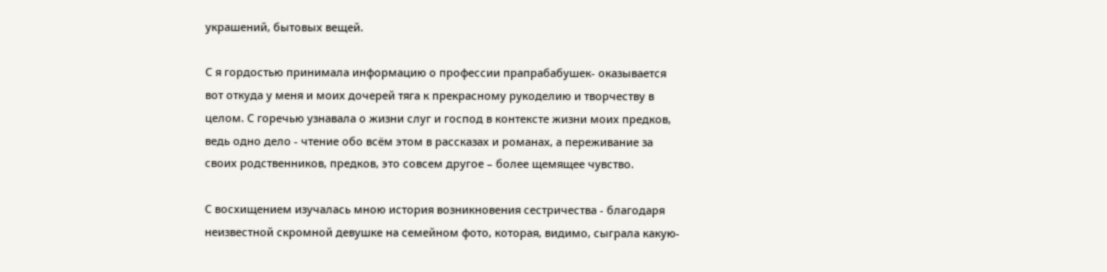украшений, бытовых вещей.

С я гордостью принимала информацию о профессии прапрабабушек- оказывается вот откуда у меня и моих дочерей тяга к прекрасному рукоделию и творчеству в целом. С горечью узнавала о жизни слуг и господ в контексте жизни моих предков, ведь одно дело - чтение обо всём этом в рассказах и романах, а переживание за своих родственников, предков, это совсем другое – более щемящее чувство.

С восхищением изучалась мною история возникновения сестричества - благодаря неизвестной скромной девушке на семейном фото, которая, видимо, сыграла какую-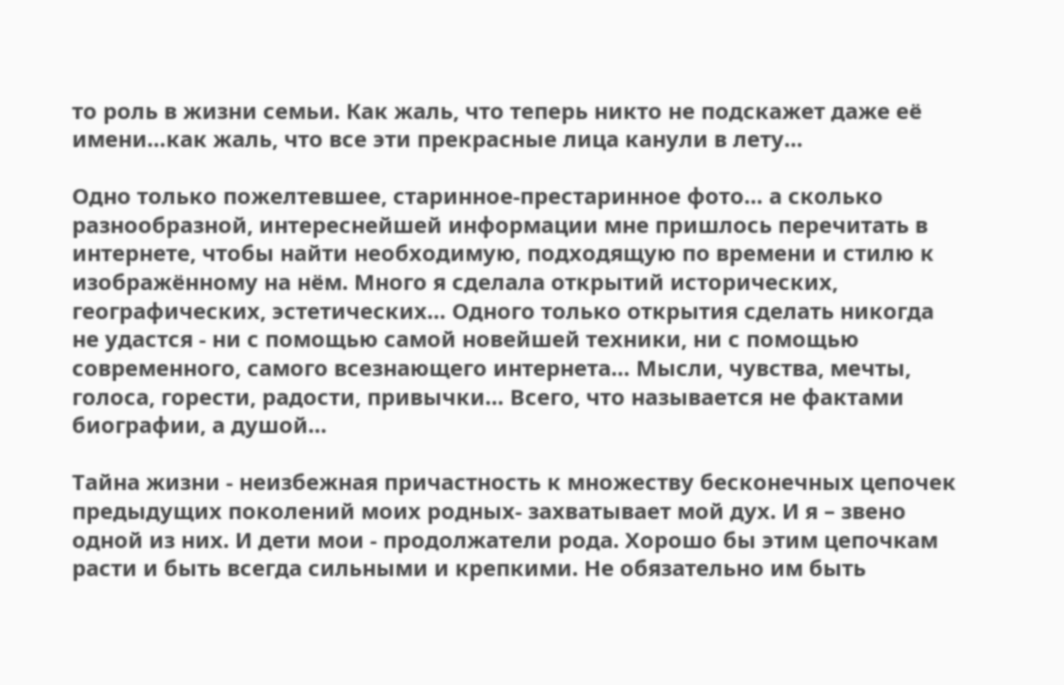то роль в жизни семьи. Как жаль, что теперь никто не подскажет даже её имени…как жаль, что все эти прекрасные лица канули в лету…

Одно только пожелтевшее, старинное-престаринное фото… а сколько разнообразной, интереснейшей информации мне пришлось перечитать в интернете, чтобы найти необходимую, подходящую по времени и стилю к изображённому на нём. Много я сделала открытий исторических, географических, эстетических… Одного только открытия сделать никогда не удастся - ни с помощью самой новейшей техники, ни с помощью современного, самого всезнающего интернета… Мысли, чувства, мечты, голоса, горести, радости, привычки… Всего, что называется не фактами биографии, а душой…

Тайна жизни - неизбежная причастность к множеству бесконечных цепочек предыдущих поколений моих родных- захватывает мой дух. И я – звено одной из них. И дети мои - продолжатели рода. Хорошо бы этим цепочкам расти и быть всегда сильными и крепкими. Не обязательно им быть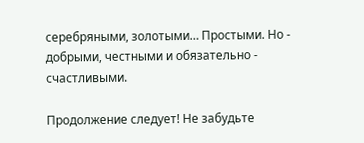серебряными, золотыми… Простыми. Но - добрыми, честными и обязательно - счастливыми.

Продолжение следует! Не забудьте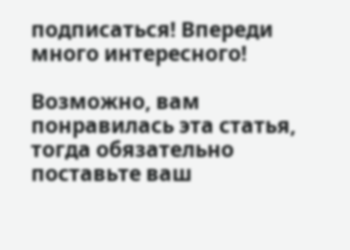подписаться! Впереди много интересного!

Возможно, вам понравилась эта статья, тогда обязательно поставьте ваш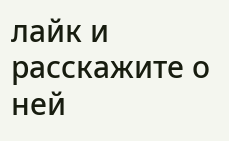лайк и расскажите о ней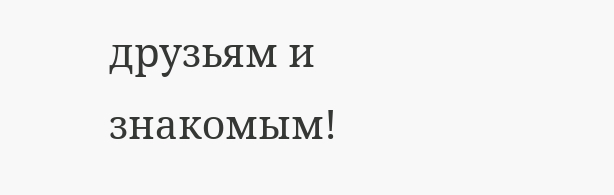друзьям и знакомым!